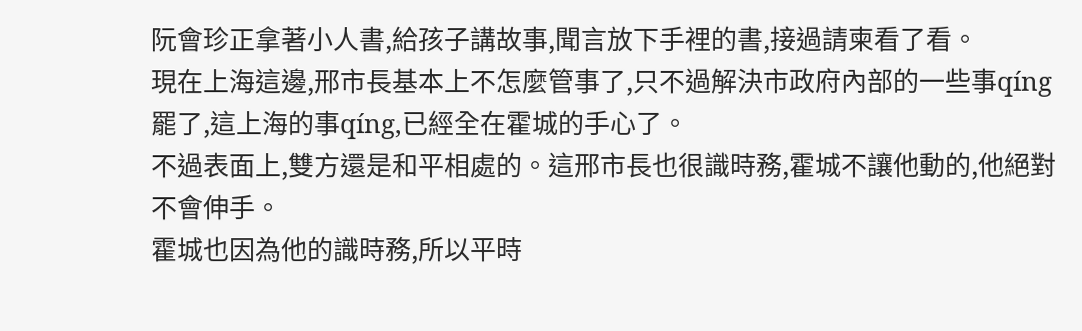阮會珍正拿著小人書,給孩子講故事,聞言放下手裡的書,接過請柬看了看。
現在上海這邊,邢市長基本上不怎麼管事了,只不過解決市政府內部的一些事qíng罷了,這上海的事qíng,已經全在霍城的手心了。
不過表面上,雙方還是和平相處的。這邢市長也很識時務,霍城不讓他動的,他絕對不會伸手。
霍城也因為他的識時務,所以平時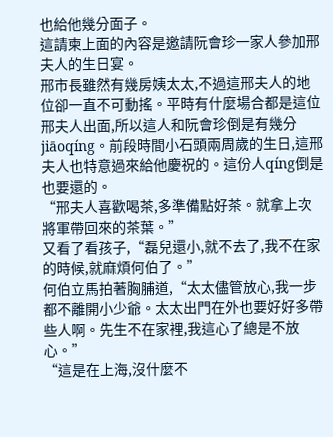也給他幾分面子。
這請柬上面的內容是邀請阮會珍一家人參加邢夫人的生日宴。
邢市長雖然有幾房姨太太,不過這邢夫人的地位卻一直不可動搖。平時有什麼場合都是這位邢夫人出面,所以這人和阮會珍倒是有幾分jiāoqíng。前段時間小石頭兩周歲的生日,這邢夫人也特意過來給他慶祝的。這份人qíng倒是也要還的。
“邢夫人喜歡喝茶,多準備點好茶。就拿上次將軍帶回來的茶葉。”
又看了看孩子,“磊兒還小,就不去了,我不在家的時候,就麻煩何伯了。”
何伯立馬拍著胸脯道,“太太儘管放心,我一步都不離開小少爺。太太出門在外也要好好多帶些人啊。先生不在家裡,我這心了總是不放心。”
“這是在上海,沒什麼不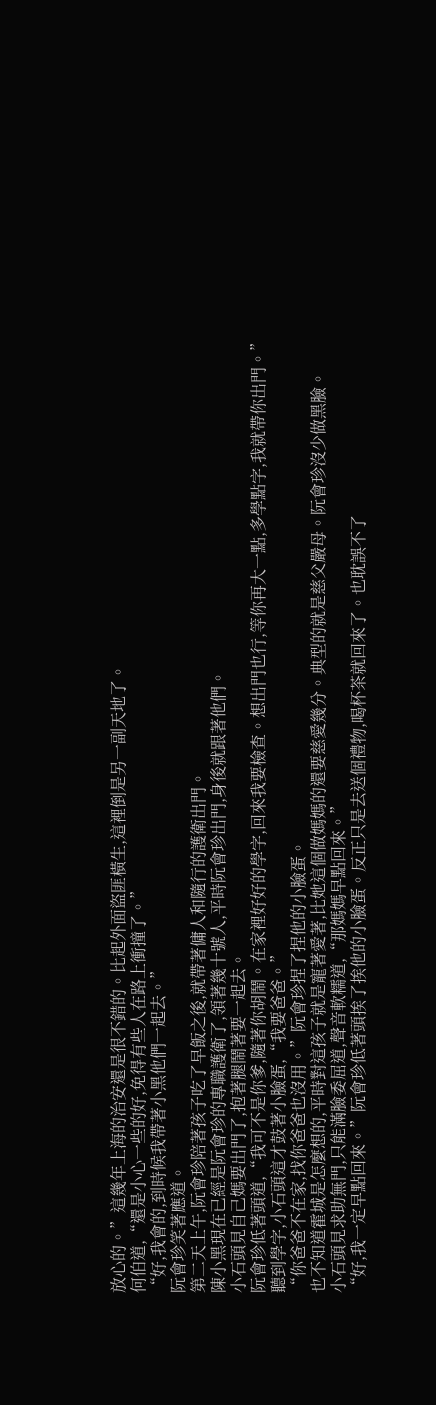放心的。”這幾年上海的治安還是很不錯的。比起外面盜匪橫生,這裡倒是另一副天地了。
何伯道,“還是小心一些的好,免得有些人在路上衝撞了。”
“好,我會的,到時候我帶著小黑他們一起去。”
阮會珍笑著應道。
第二天上午,阮會珍陪著孩子吃了早飯之後,就帶著傭人和隨行的護衛出門。
陳小黑現在已經是阮會珍的專職護衛了,領著幾十號人,平時阮會珍出門,身後就跟著他們。
小石頭見自己媽要出門了,抱著腿鬧著要一起去。
阮會珍低著頭道,“我可不是你爹,隨著你胡鬧。在家裡好好的學字,回來我要檢查。想出門也行,等你再大一點,多學點字,我就帶你出門。”
聽到學字,小石頭這才鼓著小臉蛋,“我要爸爸。”
“你爸爸不在家,找你爸爸也沒用。”阮會珍捏了捏他的小臉蛋。
也不知道霍城是怎麼想的,平時對這孩子就是寵著愛著,比她這個做媽媽的還要慈愛幾分。典型的就是慈父嚴母。阮會珍沒少做黑臉。
小石頭見求助無門,只能滿臉委屈道,聲音軟糯道,“那媽媽早點回來。”
“好,我一定早點回來。”阮會珍低著頭挨了挨他的小臉蛋。反正只是去送個禮物,喝杯茶就回來了。也耽誤不了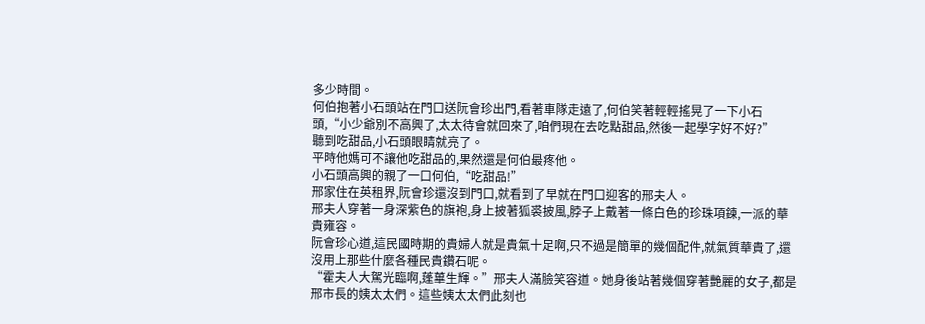多少時間。
何伯抱著小石頭站在門口送阮會珍出門,看著車隊走遠了,何伯笑著輕輕搖晃了一下小石頭,“小少爺別不高興了,太太待會就回來了,咱們現在去吃點甜品,然後一起學字好不好?”
聽到吃甜品,小石頭眼睛就亮了。
平時他媽可不讓他吃甜品的,果然還是何伯最疼他。
小石頭高興的親了一口何伯,“吃甜品!”
邢家住在英租界,阮會珍還沒到門口,就看到了早就在門口迎客的邢夫人。
邢夫人穿著一身深紫色的旗袍,身上披著狐裘披風,脖子上戴著一條白色的珍珠項鍊,一派的華貴雍容。
阮會珍心道,這民國時期的貴婦人就是貴氣十足啊,只不過是簡單的幾個配件,就氣質華貴了,還沒用上那些什麼各種民貴鑽石呢。
“霍夫人大駕光臨啊,蓬蓽生輝。”邢夫人滿臉笑容道。她身後站著幾個穿著艷麗的女子,都是邢市長的姨太太們。這些姨太太們此刻也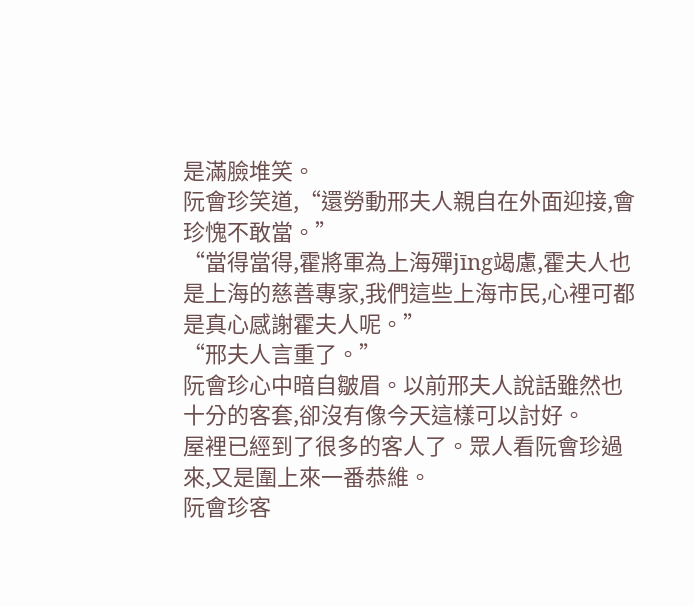是滿臉堆笑。
阮會珍笑道,“還勞動邢夫人親自在外面迎接,會珍愧不敢當。”
“當得當得,霍將軍為上海殫jīng竭慮,霍夫人也是上海的慈善專家,我們這些上海市民,心裡可都是真心感謝霍夫人呢。”
“邢夫人言重了。”
阮會珍心中暗自皺眉。以前邢夫人說話雖然也十分的客套,卻沒有像今天這樣可以討好。
屋裡已經到了很多的客人了。眾人看阮會珍過來,又是圍上來一番恭維。
阮會珍客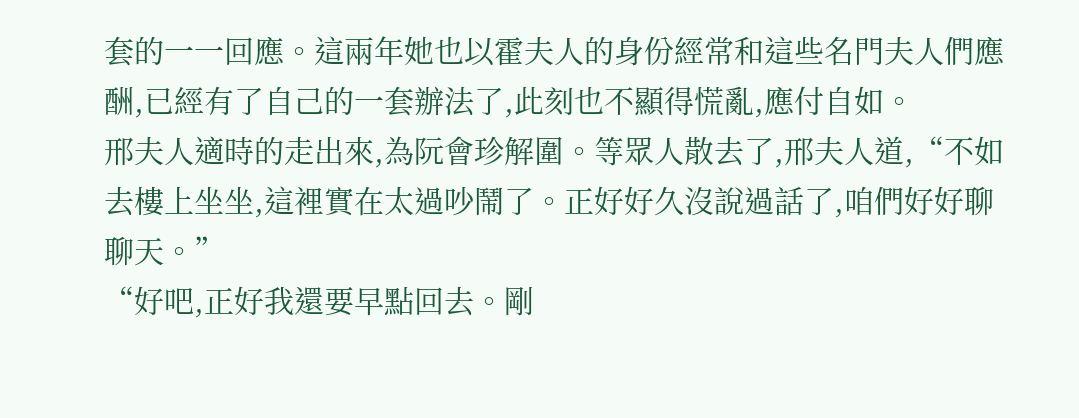套的一一回應。這兩年她也以霍夫人的身份經常和這些名門夫人們應酬,已經有了自己的一套辦法了,此刻也不顯得慌亂,應付自如。
邢夫人適時的走出來,為阮會珍解圍。等眾人散去了,邢夫人道,“不如去樓上坐坐,這裡實在太過吵鬧了。正好好久沒說過話了,咱們好好聊聊天。”
“好吧,正好我還要早點回去。剛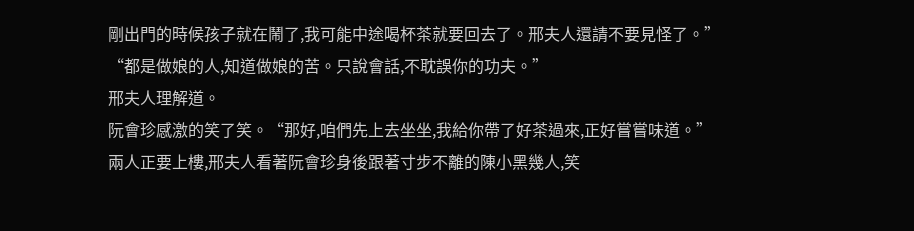剛出門的時候孩子就在鬧了,我可能中途喝杯茶就要回去了。邢夫人還請不要見怪了。”
“都是做娘的人,知道做娘的苦。只說會話,不耽誤你的功夫。”
邢夫人理解道。
阮會珍感激的笑了笑。“那好,咱們先上去坐坐,我給你帶了好茶過來,正好嘗嘗味道。”
兩人正要上樓,邢夫人看著阮會珍身後跟著寸步不離的陳小黑幾人,笑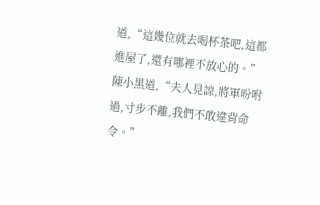道,“這幾位就去喝杯茶吧,這都進屋了,還有哪裡不放心的。”
陳小黑道,“夫人見諒,將軍吩咐過,寸步不離,我們不敢違背命令。”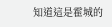知道這是霍城的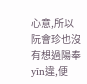心意,所以阮會珍也沒有想過陽奉yīn違,便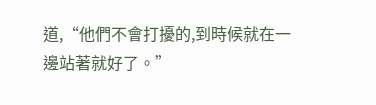道,“他們不會打擾的,到時候就在一邊站著就好了。”